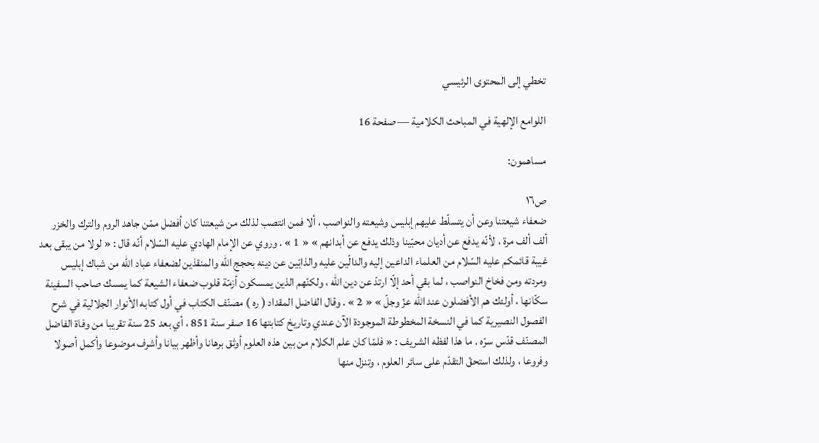تخطي إلى المحتوى الرئيسي

اللوامع الإلهية في المباحث الكلامية — صفحة 16

مساهمون:

ص١٦
ضعفاء شيعتنا وعن أن يتسلّط عليهم إبليس وشيعته والنواصب ، ألا فمن انتصب لذلك من شيعتنا كان أفضل ممّن جاهد الروم والترك والخزر ألف ألف مرة ، لأنّه يدفع عن أديان محبّينا وذلك يدفع عن أبدانهم » « 1 » . وروي عن الإمام الهادي عليه السّلام أنّه قال : « لولا من يبقى بعد غيبة قائمكم عليه السّلام من العلماء الداعين إليه والدالّين عليه والذابّين عن دينه بحجج اللّه والمنقذين لضعفاء عباد اللّه من شباك إبليس ومردته ومن فخاخ النواصب ، لما بقي أحد إلّا ارتدّ عن دين اللّه ، ولكنّهم الذين يمسكون أزمّة قلوب ضعفاء الشيعة كما يمسك صاحب السفينة سكّانها ، أولئك هم الأفضلون عند اللّه عزّ وجلّ » « 2 » . وقال الفاضل المقداد ( ره ) مصنّف الكتاب في أول كتابه الأنوار الجلالية في شرح الفصول النصيرية كما في النسخة المخطوطة الموجودة الآن عندي وتاريخ كتابتها 16 صفر سنة 851 ، أي بعد 25 سنة تقريبا من وفاة الفاضل المصنّف قدّس سرّه . ما هذا لفظه الشريف : « فلمّا كان علم الكلام من بين هذه العلوم أوثق برهانا وأظهر بيانا وأشرف موضوعا وأكمل أصولا وفروعا ، ولذلك استحقّ التقدّم على سائر العلوم ، وتنزل منها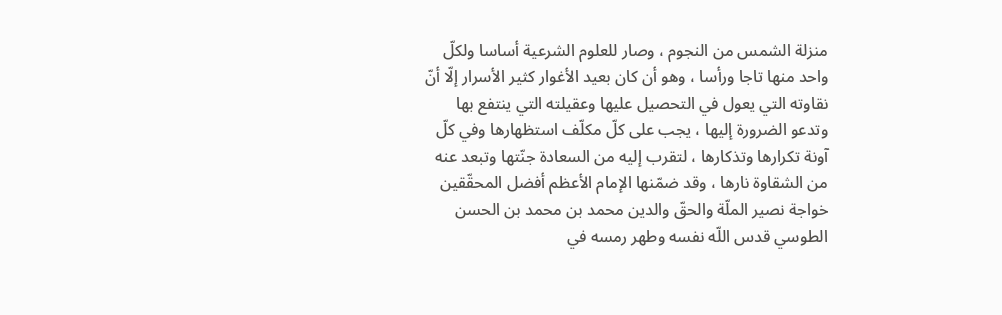منزلة الشمس من النجوم ، وصار للعلوم الشرعية أساسا ولكلّ واحد منها تاجا ورأسا ، وهو أن كان بعيد الأغوار كثير الأسرار إلّا أنّ نقاوته التي يعول في التحصيل عليها وعقيلته التي ينتفع بها وتدعو الضرورة إليها ، يجب على كلّ مكلّف استظهارها وفي كلّ آونة تكرارها وتذكارها ، لتقرب إليه من السعادة جنّتها وتبعد عنه من الشقاوة نارها ، وقد ضمّنها الإمام الأعظم أفضل المحقّقين خواجة نصير الملّة والحقّ والدين محمد بن محمد بن الحسن الطوسي قدس اللّه نفسه وطهر رمسه في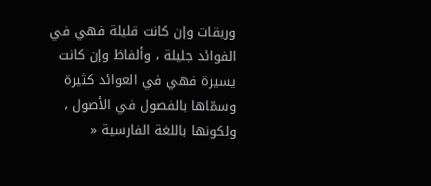وريقات وإن كانت قليلة فهي في الفوائد جليلة ، وألفاظ وإن كانت يسيرة فهي في العوائد كثيرة وسمّاها بالفصول في الأصول ، ولكونها باللغة الفارسية «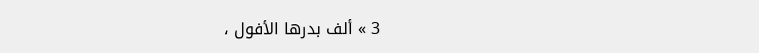3 » ألف بدرها الأفول ،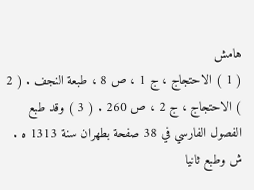هامش
( 1 ) الاحتجاج ، ج 1 ، ص 8 ، طبعة النجف . ( 2 ) الاحتجاج ، ج 2 ، ص 260 . ( 3 ) وقد طبع الفصول الفارسي في 38 صفحة بطهران سنة 1313 ه . ش وطبع ثانيا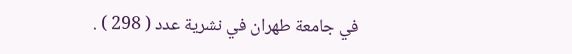في جامعة طهران في نشرية عدد ( 298 ) .